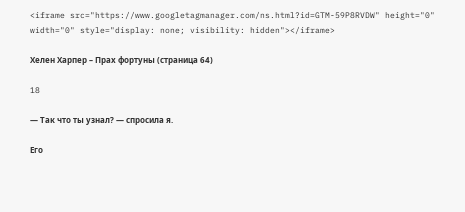<iframe src="https://www.googletagmanager.com/ns.html?id=GTM-59P8RVDW" height="0" width="0" style="display: none; visibility: hidden"></iframe>

Хелен Харпер – Прах фортуны (страница 64)

18

— Так что ты узнал? — спросила я.

Его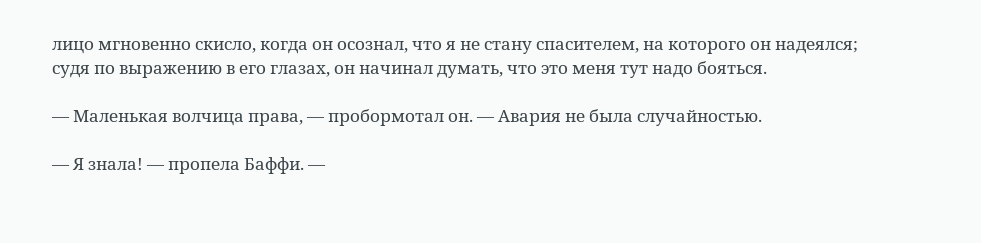лицо мгновенно скисло, когда он осознал, что я не стану спасителем, на которого он надеялся; судя по выражению в его глазах, он начинал думать, что это меня тут надо бояться.

— Маленькая волчица права, — пробормотал он. — Авария не была случайностью.

— Я знала! — пропела Баффи. —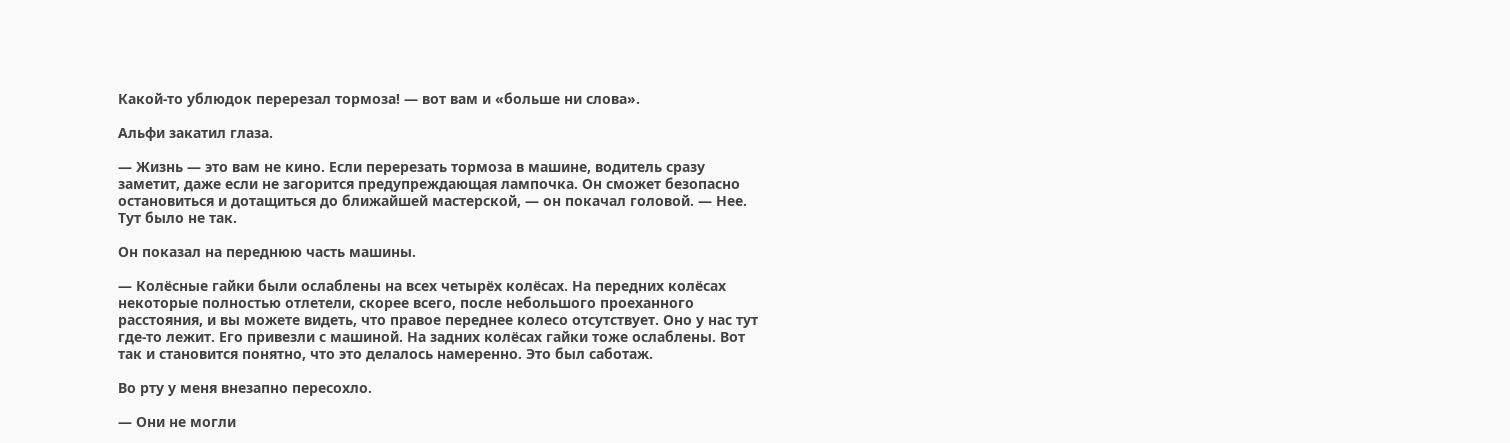Какой-то ублюдок перерезал тормоза! — вот вам и «больше ни слова».

Альфи закатил глаза.

— Жизнь — это вам не кино. Если перерезать тормоза в машине, водитель сразу заметит, даже если не загорится предупреждающая лампочка. Он сможет безопасно остановиться и дотащиться до ближайшей мастерской, — он покачал головой. — Нее. Тут было не так.

Он показал на переднюю часть машины.

— Колёсные гайки были ослаблены на всех четырёх колёсах. На передних колёсах некоторые полностью отлетели, скорее всего, после небольшого проеханного расстояния, и вы можете видеть, что правое переднее колесо отсутствует. Оно у нас тут где-то лежит. Его привезли с машиной. На задних колёсах гайки тоже ослаблены. Вот так и становится понятно, что это делалось намеренно. Это был саботаж.

Во рту у меня внезапно пересохло.

— Они не могли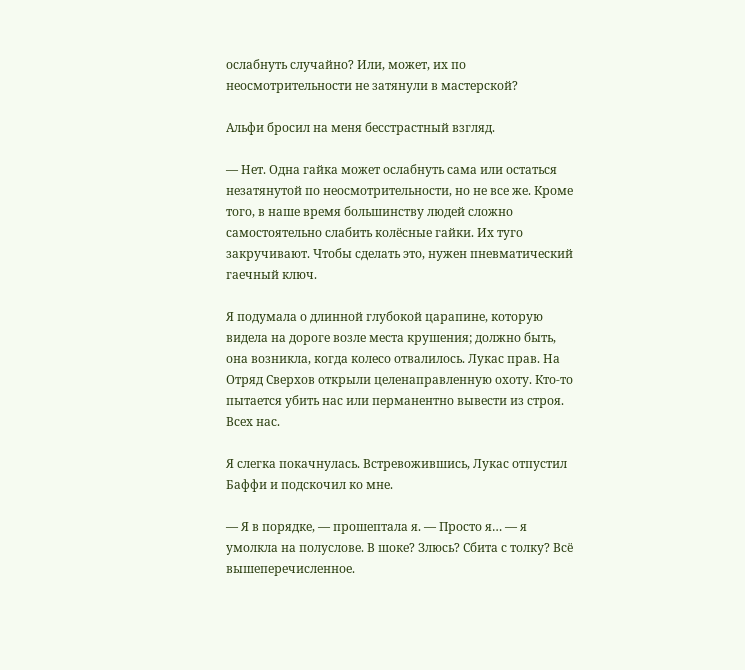ослабнуть случайно? Или, может, их по неосмотрительности не затянули в мастерской?

Альфи бросил на меня бесстрастный взгляд.

— Нет. Одна гайка может ослабнуть сама или остаться незатянутой по неосмотрительности, но не все же. Кроме того, в наше время большинству людей сложно самостоятельно слабить колёсные гайки. Их туго закручивают. Чтобы сделать это, нужен пневматический гаечный ключ.

Я подумала о длинной глубокой царапине, которую видела на дороге возле места крушения; должно быть, она возникла, когда колесо отвалилось. Лукас прав. На Отряд Сверхов открыли целенаправленную охоту. Кто-то пытается убить нас или перманентно вывести из строя. Всех нас.

Я слегка покачнулась. Встревожившись, Лукас отпустил Баффи и подскочил ко мне.

— Я в порядке, — прошептала я. — Просто я… — я умолкла на полуслове. В шоке? Злюсь? Сбита с толку? Всё вышеперечисленное.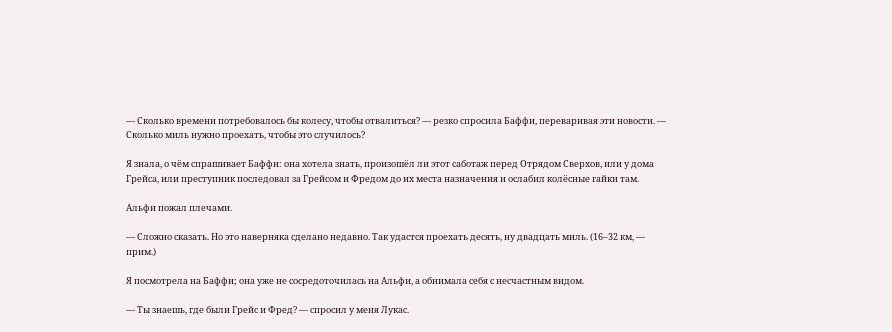— Сколько времени потребовалось бы колесу, чтобы отвалиться? — резко спросила Баффи, переваривая эти новости. — Сколько миль нужно проехать, чтобы это случилось?

Я знала, о чём спрашивает Баффи: она хотела знать, произошёл ли этот саботаж перед Отрядом Сверхов, или у дома Грейса, или преступник последовал за Грейсом и Фредом до их места назначения и ослабил колёсные гайки там.

Альфи пожал плечами.

— Сложно сказать. Но это наверняка сделано недавно. Так удастся проехать десять, ну двадцать миль. (16–32 км, — прим.)

Я посмотрела на Баффи; она уже не сосредоточилась на Альфи, а обнимала себя с несчастным видом.

— Ты знаешь, где были Грейс и Фред? — спросил у меня Лукас.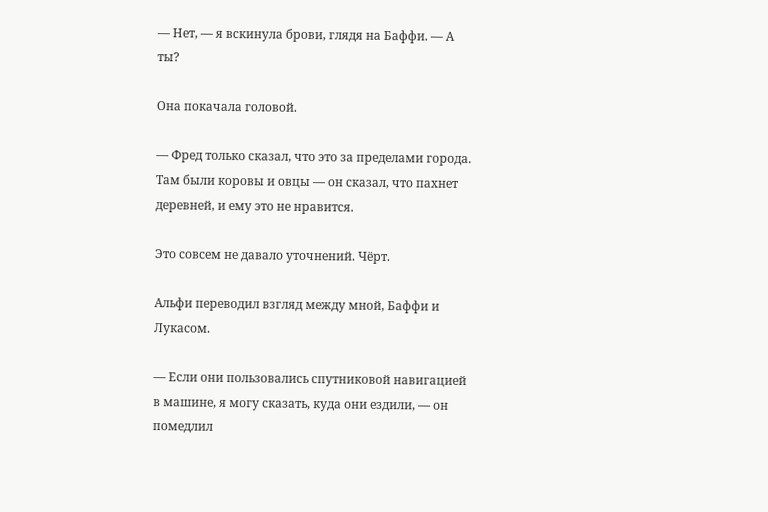— Нет, — я вскинула брови, глядя на Баффи. — А ты?

Она покачала головой.

— Фред только сказал, что это за пределами города. Там были коровы и овцы — он сказал, что пахнет деревней, и ему это не нравится.

Это совсем не давало уточнений. Чёрт.

Альфи переводил взгляд между мной, Баффи и Лукасом.

— Если они пользовались спутниковой навигацией в машине, я могу сказать, куда они ездили, — он помедлил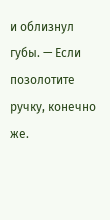и облизнул губы. — Если позолотите ручку, конечно же.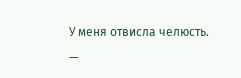У меня отвисла челюсть.

—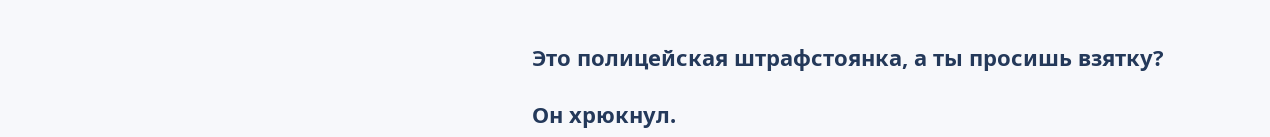Это полицейская штрафстоянка, а ты просишь взятку?

Он хрюкнул.